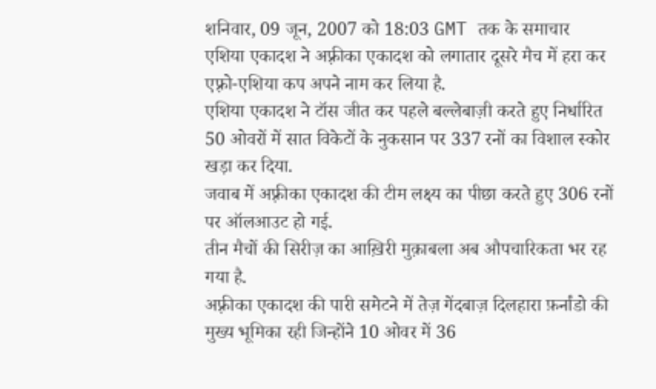शनिवार, 09 जून, 2007 को 18:03 GMT तक के समाचार
एशिया एकादश ने अफ़्रीका एकादश को लगातार दूसरे मैच में हरा कर एफ़्रो-एशिया कप अपने नाम कर लिया है.
एशिया एकादश ने टॉस जीत कर पहले बल्लेबाज़ी करते हुए निर्धारित 50 ओवरों में सात विकेटों के नुकसान पर 337 रनों का विशाल स्कोर खड़ा कर दिया.
जवाब में अफ़्रीका एकादश की टीम लक्ष्य का पीछा करते हुए 306 रनों पर ऑलआउट हो गई.
तीन मैचों की सिरीज़ का आख़िरी मुक़ाबला अब औपचारिकता भर रह गया है.
अफ़्रीका एकादश की पारी समेटने में तेज़ गेंदबाज़ दिलहारा फ़र्नांडो की मुख्य भूमिका रही जिन्होंने 10 ओवर में 36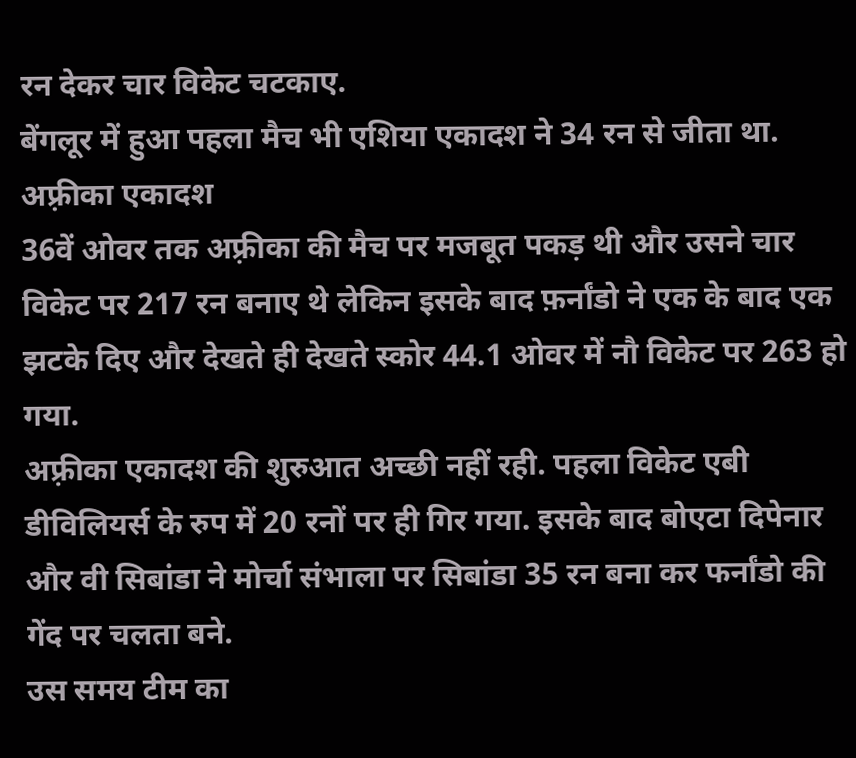रन देकर चार विकेट चटकाए.
बेंगलूर में हुआ पहला मैच भी एशिया एकादश ने 34 रन से जीता था.
अफ़्रीका एकादश
36वें ओवर तक अफ़्रीका की मैच पर मजबूत पकड़ थी और उसने चार विकेट पर 217 रन बनाए थे लेकिन इसके बाद फ़र्नांडो ने एक के बाद एक झटके दिए और देखते ही देखते स्कोर 44.1 ओवर में नौ विकेट पर 263 हो गया.
अफ़्रीका एकादश की शुरुआत अच्छी नहीं रही. पहला विकेट एबी डीविलियर्स के रुप में 20 रनों पर ही गिर गया. इसके बाद बोएटा दिपेनार और वी सिबांडा ने मोर्चा संभाला पर सिबांडा 35 रन बना कर फर्नांडो की गेंद पर चलता बने.
उस समय टीम का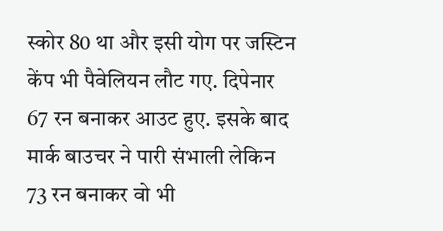स्कोर 80 था और इसी योग पर जस्टिन केंप भी पैवेलियन लौट गए. दिपेनार 67 रन बनाकर आउट हुए. इसके बाद मार्क बाउचर ने पारी संभाली लेकिन 73 रन बनाकर वो भी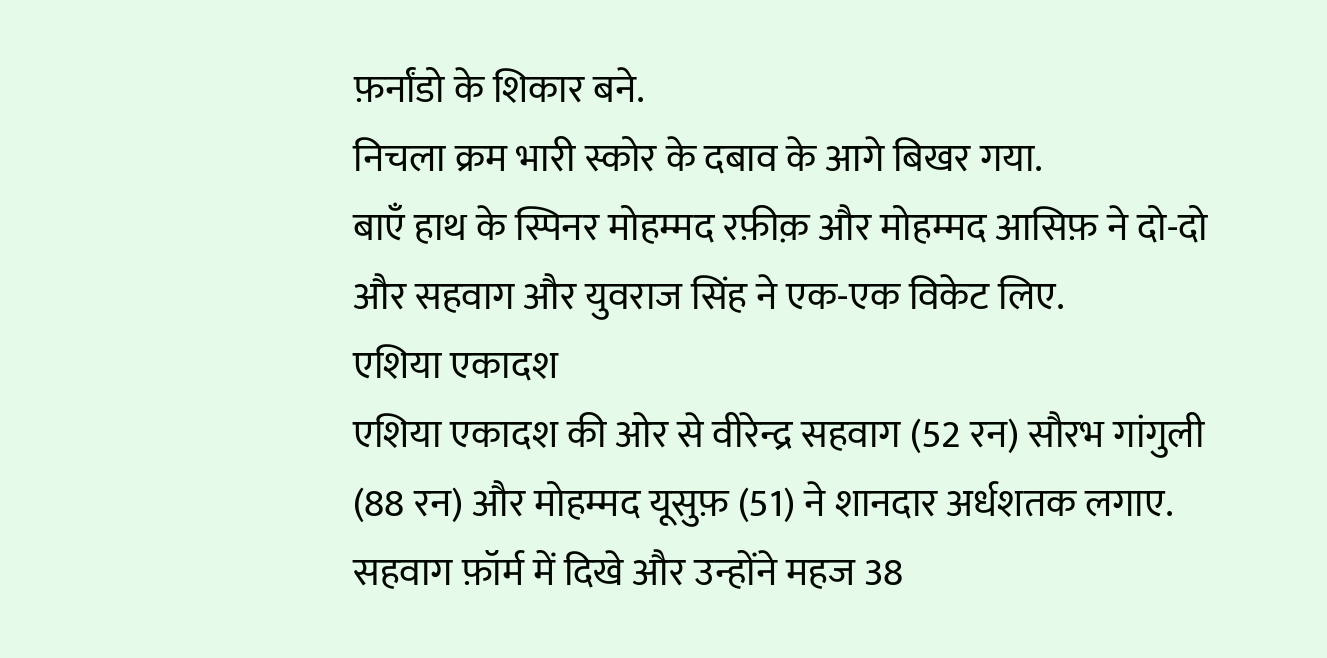फ़र्नांडो के शिकार बने.
निचला क्रम भारी स्कोर के दबाव के आगे बिखर गया.
बाएँ हाथ के स्पिनर मोहम्मद रफ़ीक़ और मोहम्मद आसिफ़ ने दो-दो और सहवाग और युवराज सिंह ने एक-एक विकेट लिए.
एशिया एकादश
एशिया एकादश की ओर से वीरेन्द्र सहवाग (52 रन) सौरभ गांगुली (88 रन) और मोहम्मद यूसुफ़ (51) ने शानदार अर्धशतक लगाए.
सहवाग फ़ॉर्म में दिखे और उन्होंने महज 38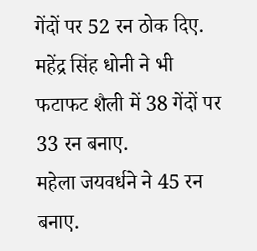गेंदों पर 52 रन ठोक दिए. महेंद्र सिंह धोनी ने भी फटाफट शैली में 38 गेंदों पर 33 रन बनाए.
महेला जयवर्धने ने 45 रन बनाए.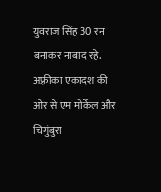युवराज सिंह 30 रन बनाकर नाबाद रहे.
अफ़्रीका एकादश की ओर से एम मोर्केल और चिगुंबुरा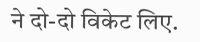ने दो-दो विकेट लिए.